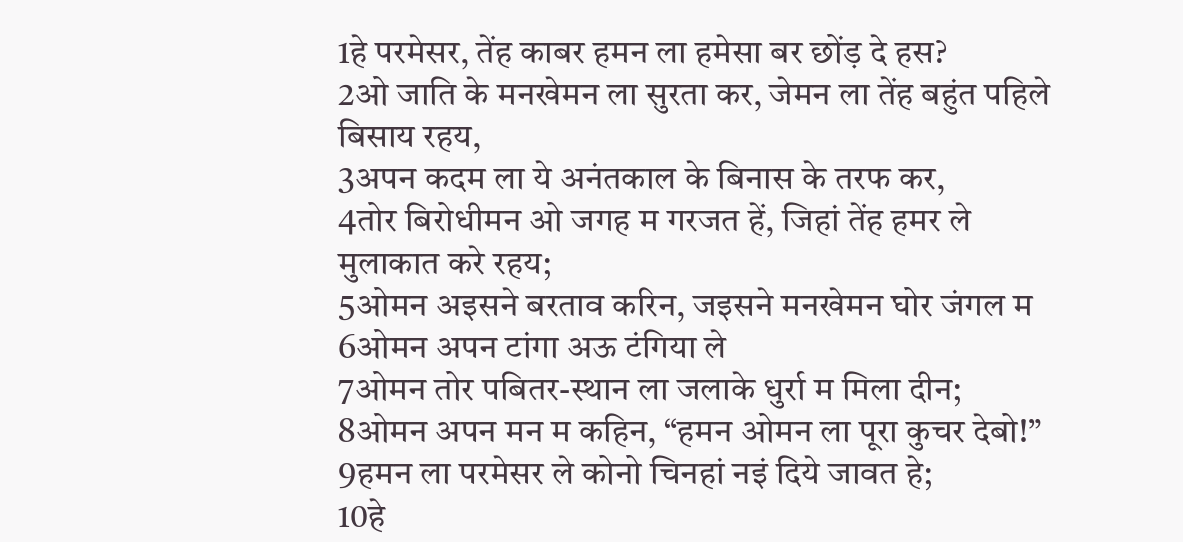1हे परमेसर, तेंह काबर हमन ला हमेसा बर छोंड़ दे हस?
2ओ जाति के मनखेमन ला सुरता कर, जेमन ला तेंह बहुंत पहिले बिसाय रहय,
3अपन कदम ला ये अनंतकाल के बिनास के तरफ कर,
4तोर बिरोधीमन ओ जगह म गरजत हें, जिहां तेंह हमर ले मुलाकात करे रहय;
5ओमन अइसने बरताव करिन, जइसने मनखेमन घोर जंगल म
6ओमन अपन टांगा अऊ टंगिया ले
7ओमन तोर पबितर-स्थान ला जलाके धुर्रा म मिला दीन;
8ओमन अपन मन म कहिन, “हमन ओमन ला पूरा कुचर देबो!”
9हमन ला परमेसर ले कोनो चिनहां नइं दिये जावत हे;
10हे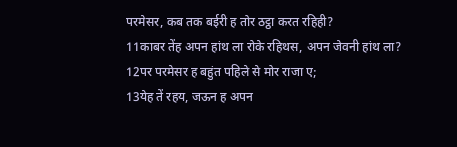परमेसर, कब तक बईरी ह तोर ठट्ठा करत रहिही?
11काबर तेंह अपन हांथ ला रोके रहिथस, अपन जेवनी हांथ ला?
12पर परमेसर ह बहुंत पहिले से मोर राजा ए;
13येह तें रहय, जऊन ह अपन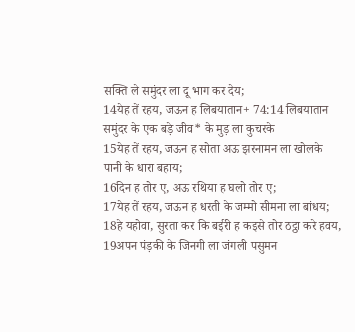सक्ति ले समुंदर ला दू भाग कर देय;
14येह तें रहय, जऊन ह लिबयातान+ 74:14 लिबयातान समुंदर के एक बड़े जीव* के मुड़ ला कुचरके
15येह तें रहय, जऊन ह सोता अऊ झरनामन ला खोलके पानी के धारा बहाय;
16दिन ह तोर ए, अऊ रथिया ह घलो तोर ए;
17येह तें रहय, जऊन ह धरती के जम्मो सीमना ला बांधय;
18हे यहोवा, सुरता कर कि बईरी ह कइसे तोर ठट्ठा करे हवय,
19अपन पंड़की के जिनगी ला जंगली पसुमन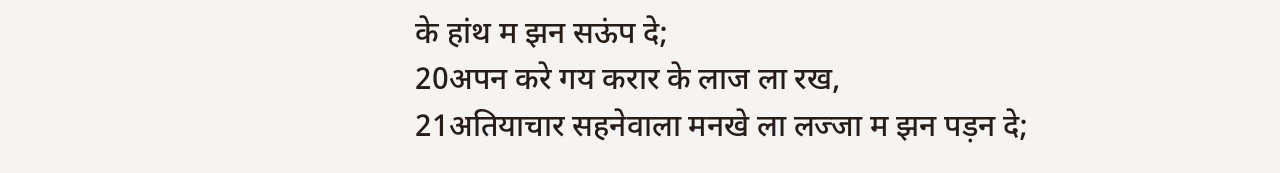के हांथ म झन सऊंप दे;
20अपन करे गय करार के लाज ला रख,
21अतियाचार सहनेवाला मनखे ला लज्जा म झन पड़न दे;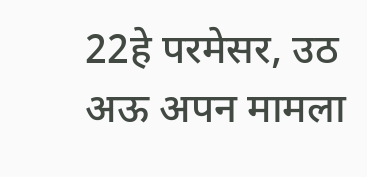22हे परमेसर, उठ अऊ अपन मामला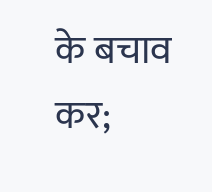के बचाव कर;